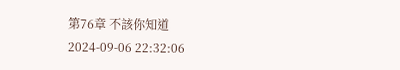第76章 不該你知道
2024-09-06 22:32:06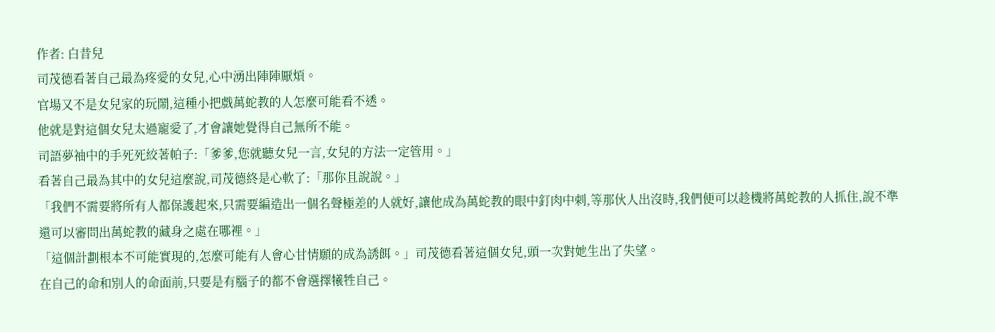作者: 白昔兒
司茂德看著自己最為疼愛的女兒,心中湧出陣陣厭煩。
官場又不是女兒家的玩鬧,這種小把戲萬蛇教的人怎麼可能看不透。
他就是對這個女兒太過寵愛了,才會讓她覺得自己無所不能。
司語夢袖中的手死死絞著帕子:「爹爹,您就聽女兒一言,女兒的方法一定管用。」
看著自己最為其中的女兒這麼說,司茂德終是心軟了:「那你且說說。」
「我們不需要將所有人都保護起來,只需要編造出一個名聲極差的人就好,讓他成為萬蛇教的眼中釘肉中刺,等那伙人出沒時,我們便可以趁機將萬蛇教的人抓住,說不準還可以審問出萬蛇教的藏身之處在哪裡。」
「這個計劃根本不可能實現的,怎麼可能有人會心甘情願的成為誘餌。」司茂德看著這個女兒,頭一次對她生出了失望。
在自己的命和別人的命面前,只要是有腦子的都不會選擇犧牲自己。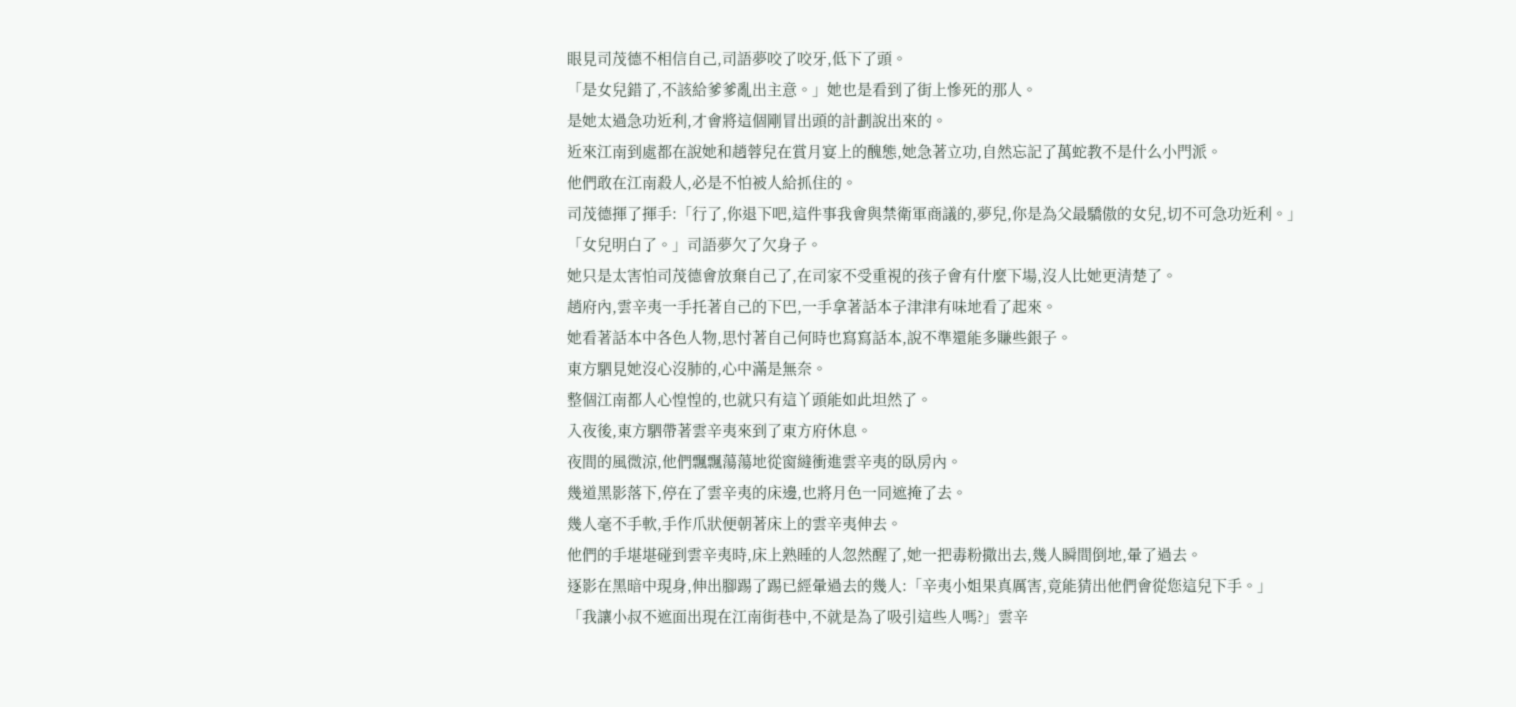眼見司茂德不相信自己,司語夢咬了咬牙,低下了頭。
「是女兒錯了,不該給爹爹亂出主意。」她也是看到了街上慘死的那人。
是她太過急功近利,才會將這個剛冒出頭的計劃說出來的。
近來江南到處都在說她和趙蓉兒在賞月宴上的醜態,她急著立功,自然忘記了萬蛇教不是什么小門派。
他們敢在江南殺人,必是不怕被人給抓住的。
司茂德揮了揮手:「行了,你退下吧,這件事我會與禁衛軍商議的,夢兒,你是為父最驕傲的女兒,切不可急功近利。」
「女兒明白了。」司語夢欠了欠身子。
她只是太害怕司茂德會放棄自己了,在司家不受重視的孩子會有什麼下場,沒人比她更清楚了。
趙府內,雲辛夷一手托著自己的下巴,一手拿著話本子津津有味地看了起來。
她看著話本中各色人物,思忖著自己何時也寫寫話本,說不準還能多賺些銀子。
東方駟見她沒心沒肺的,心中滿是無奈。
整個江南都人心惶惶的,也就只有這丫頭能如此坦然了。
入夜後,東方駟帶著雲辛夷來到了東方府休息。
夜間的風微涼,他們飄飄蕩蕩地從窗縫衝進雲辛夷的臥房內。
幾道黑影落下,停在了雲辛夷的床邊,也將月色一同遮掩了去。
幾人毫不手軟,手作爪狀便朝著床上的雲辛夷伸去。
他們的手堪堪碰到雲辛夷時,床上熟睡的人忽然醒了,她一把毒粉撒出去,幾人瞬間倒地,暈了過去。
逐影在黑暗中現身,伸出腳踢了踢已經暈過去的幾人:「辛夷小姐果真厲害,竟能猜出他們會從您這兒下手。」
「我讓小叔不遮面出現在江南街巷中,不就是為了吸引這些人嗎?」雲辛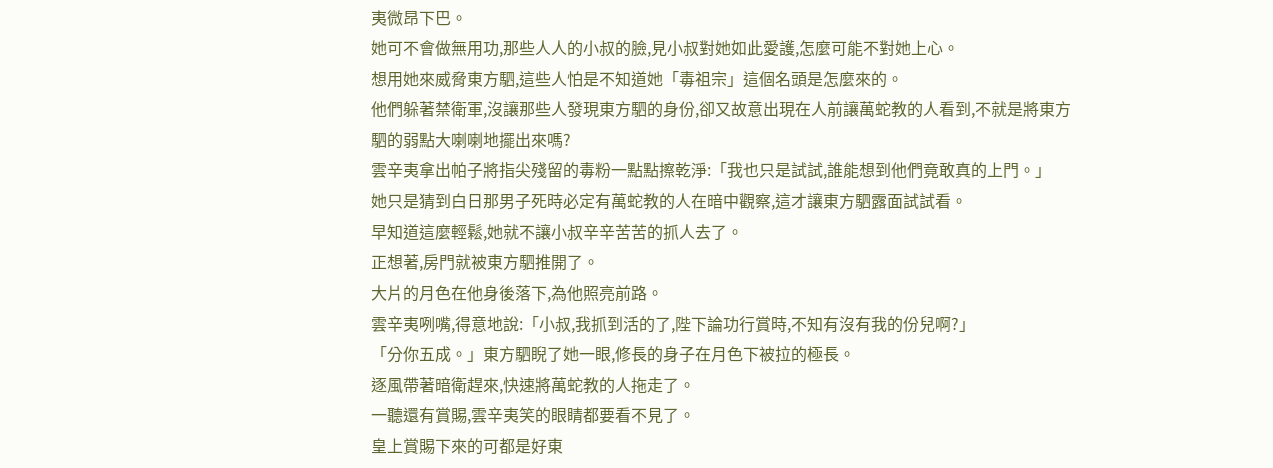夷微昂下巴。
她可不會做無用功,那些人人的小叔的臉,見小叔對她如此愛護,怎麼可能不對她上心。
想用她來威脅東方駟,這些人怕是不知道她「毒祖宗」這個名頭是怎麼來的。
他們躲著禁衛軍,沒讓那些人發現東方駟的身份,卻又故意出現在人前讓萬蛇教的人看到,不就是將東方駟的弱點大喇喇地擺出來嗎?
雲辛夷拿出帕子將指尖殘留的毒粉一點點擦乾淨:「我也只是試試,誰能想到他們竟敢真的上門。」
她只是猜到白日那男子死時必定有萬蛇教的人在暗中觀察,這才讓東方駟露面試試看。
早知道這麼輕鬆,她就不讓小叔辛辛苦苦的抓人去了。
正想著,房門就被東方駟推開了。
大片的月色在他身後落下,為他照亮前路。
雲辛夷咧嘴,得意地說:「小叔,我抓到活的了,陛下論功行賞時,不知有沒有我的份兒啊?」
「分你五成。」東方駟睨了她一眼,修長的身子在月色下被拉的極長。
逐風帶著暗衛趕來,快速將萬蛇教的人拖走了。
一聽還有賞賜,雲辛夷笑的眼睛都要看不見了。
皇上賞賜下來的可都是好東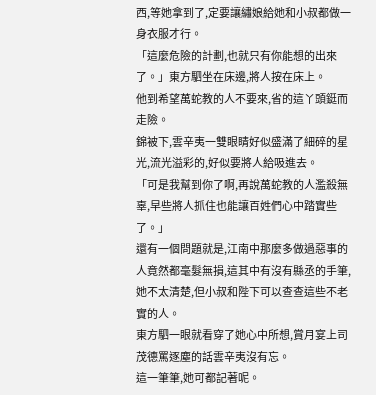西,等她拿到了,定要讓繡娘給她和小叔都做一身衣服才行。
「這麼危險的計劃,也就只有你能想的出來了。」東方駟坐在床邊,將人按在床上。
他到希望萬蛇教的人不要來,省的這丫頭鋌而走險。
錦被下,雲辛夷一雙眼睛好似盛滿了細碎的星光,流光溢彩的,好似要將人給吸進去。
「可是我幫到你了啊,再說萬蛇教的人濫殺無辜,早些將人抓住也能讓百姓們心中踏實些了。」
還有一個問題就是,江南中那麼多做過惡事的人竟然都毫髮無損,這其中有沒有縣丞的手筆,她不太清楚,但小叔和陛下可以查查這些不老實的人。
東方駟一眼就看穿了她心中所想,賞月宴上司茂德罵逐塵的話雲辛夷沒有忘。
這一筆筆,她可都記著呢。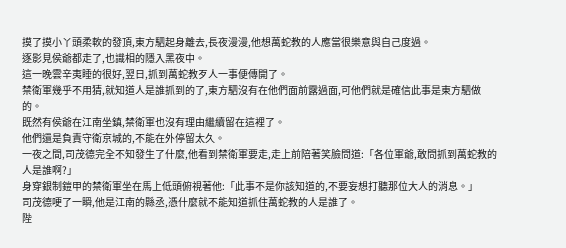摸了摸小丫頭柔軟的發頂,東方駟起身離去,長夜漫漫,他想萬蛇教的人應當很樂意與自己度過。
逐影見侯爺都走了,也識相的隱入黑夜中。
這一晚雲辛夷睡的很好,翌日,抓到萬蛇教歹人一事便傳開了。
禁衛軍幾乎不用猜,就知道人是誰抓到的了,東方駟沒有在他們面前露過面,可他們就是確信此事是東方駟做的。
既然有侯爺在江南坐鎮,禁衛軍也沒有理由繼續留在這裡了。
他們還是負責守衛京城的,不能在外停留太久。
一夜之間,司茂德完全不知發生了什麼,他看到禁衛軍要走,走上前陪著笑臉問道:「各位軍爺,敢問抓到萬蛇教的人是誰啊?」
身穿銀制鎧甲的禁衛軍坐在馬上低頭俯視著他:「此事不是你該知道的,不要妄想打聽那位大人的消息。」
司茂德哽了一瞬,他是江南的縣丞,憑什麼就不能知道抓住萬蛇教的人是誰了。
陛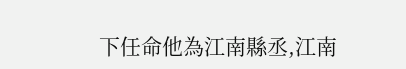下任命他為江南縣丞,江南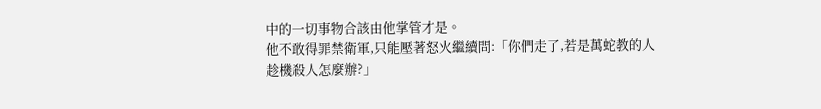中的一切事物合該由他掌管才是。
他不敢得罪禁衛軍,只能壓著怒火繼續問:「你們走了,若是萬蛇教的人趁機殺人怎麼辦?」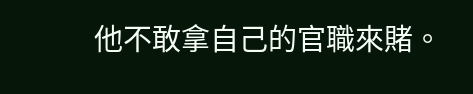他不敢拿自己的官職來賭。